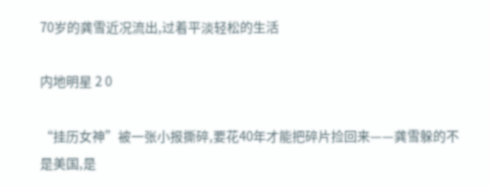70岁的龚雪近况流出,过着平淡轻松的生活

内地明星 2 0

“挂历女神”被一张小报撕碎,要花40年才能把碎片捡回来——龚雪躲的不是美国,是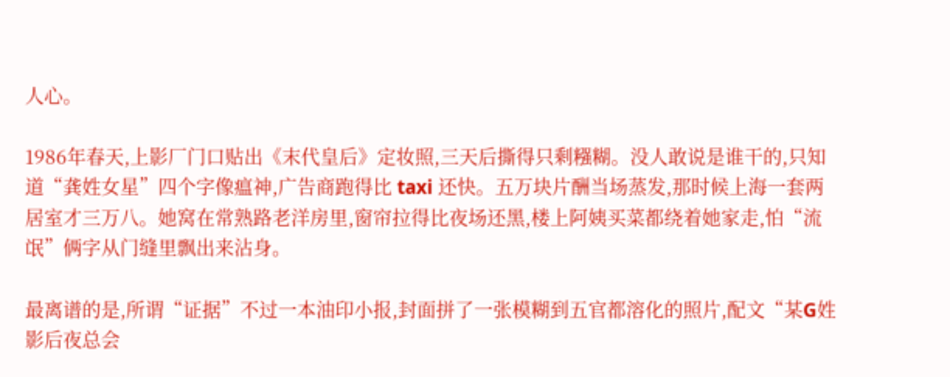人心。

1986年春天,上影厂门口贴出《末代皇后》定妆照,三天后撕得只剩糨糊。没人敢说是谁干的,只知道“龚姓女星”四个字像瘟神,广告商跑得比 taxi 还快。五万块片酬当场蒸发,那时候上海一套两居室才三万八。她窝在常熟路老洋房里,窗帘拉得比夜场还黑,楼上阿姨买菜都绕着她家走,怕“流氓”俩字从门缝里飘出来沾身。

最离谱的是,所谓“证据”不过一本油印小报,封面拼了一张模糊到五官都溶化的照片,配文“某G姓影后夜总会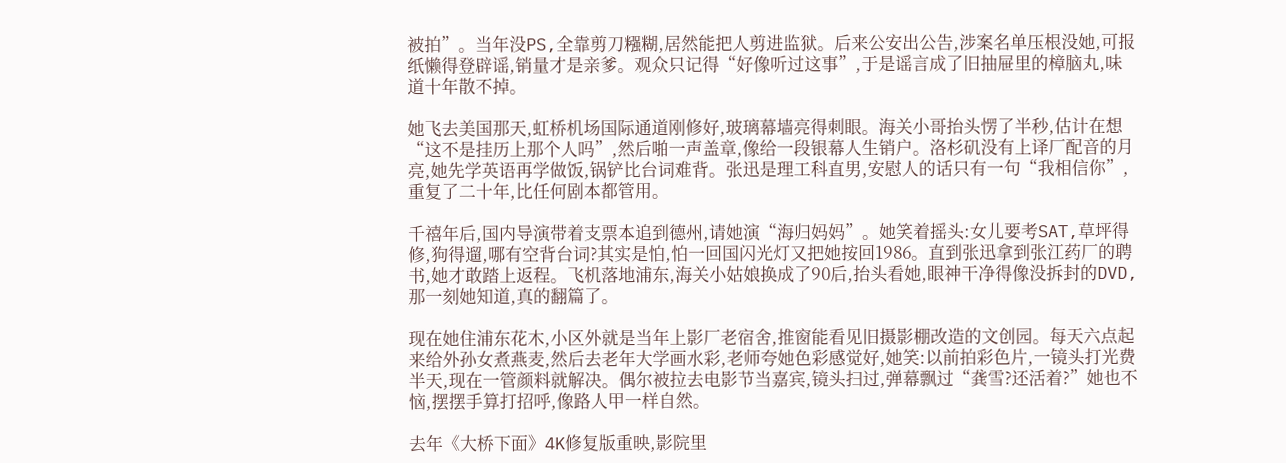被拍”。当年没PS,全靠剪刀糨糊,居然能把人剪进监狱。后来公安出公告,涉案名单压根没她,可报纸懒得登辟谣,销量才是亲爹。观众只记得“好像听过这事”,于是谣言成了旧抽屉里的樟脑丸,味道十年散不掉。

她飞去美国那天,虹桥机场国际通道刚修好,玻璃幕墙亮得刺眼。海关小哥抬头愣了半秒,估计在想“这不是挂历上那个人吗”,然后啪一声盖章,像给一段银幕人生销户。洛杉矶没有上译厂配音的月亮,她先学英语再学做饭,锅铲比台词难背。张迅是理工科直男,安慰人的话只有一句“我相信你”,重复了二十年,比任何剧本都管用。

千禧年后,国内导演带着支票本追到德州,请她演“海归妈妈”。她笑着摇头:女儿要考SAT,草坪得修,狗得遛,哪有空背台词?其实是怕,怕一回国闪光灯又把她按回1986。直到张迅拿到张江药厂的聘书,她才敢踏上返程。飞机落地浦东,海关小姑娘换成了90后,抬头看她,眼神干净得像没拆封的DVD,那一刻她知道,真的翻篇了。

现在她住浦东花木,小区外就是当年上影厂老宿舍,推窗能看见旧摄影棚改造的文创园。每天六点起来给外孙女煮燕麦,然后去老年大学画水彩,老师夸她色彩感觉好,她笑:以前拍彩色片,一镜头打光费半天,现在一管颜料就解决。偶尔被拉去电影节当嘉宾,镜头扫过,弹幕飘过“龚雪?还活着?”她也不恼,摆摆手算打招呼,像路人甲一样自然。

去年《大桥下面》4K修复版重映,影院里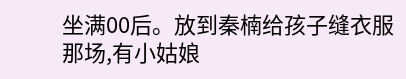坐满00后。放到秦楠给孩子缝衣服那场,有小姑娘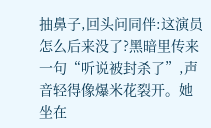抽鼻子,回头问同伴:这演员怎么后来没了?黑暗里传来一句“听说被封杀了”,声音轻得像爆米花裂开。她坐在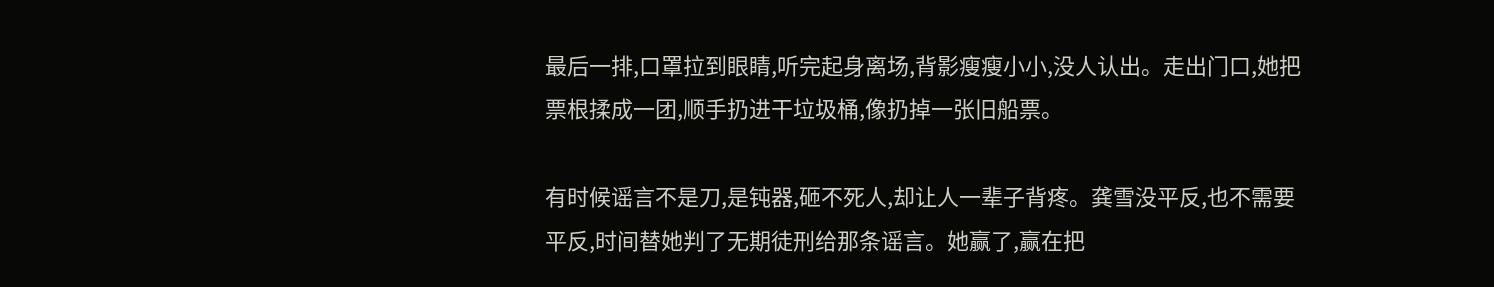最后一排,口罩拉到眼睛,听完起身离场,背影瘦瘦小小,没人认出。走出门口,她把票根揉成一团,顺手扔进干垃圾桶,像扔掉一张旧船票。

有时候谣言不是刀,是钝器,砸不死人,却让人一辈子背疼。龚雪没平反,也不需要平反,时间替她判了无期徒刑给那条谣言。她赢了,赢在把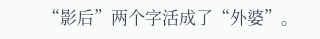“影后”两个字活成了“外婆”。